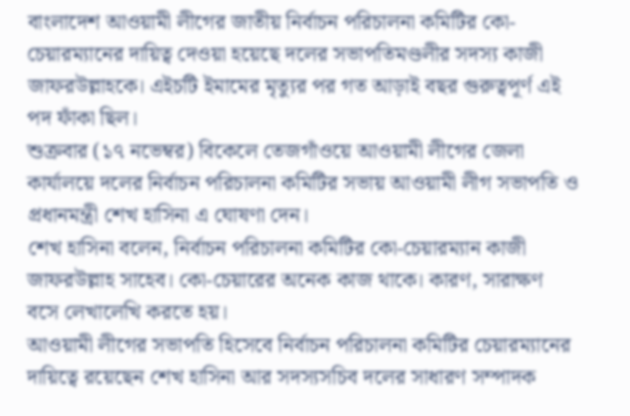বাংলাদেশ আওয়ামী লীগের জাতীয় নির্বাচন পরিচালনা কমিটির কো-চেয়ারম্যানের দায়িত্ব দেওয়া হয়েছে দলের সভাপতিমণ্ডলীর সদস্য কাজী জাফরউল্লাহকে। এইচটি ইমামের মৃত্যুর পর গত আড়াই বছর গুরুত্বপূর্ণ এই পদ ফাঁকা ছিল।
শুক্রবার (১৭ নভেম্বর) বিকেলে তেজগাঁওয়ে আওয়ামী লীগের জেলা কার্যালয়ে দলের নির্বাচন পরিচালনা কমিটির সভায় আওয়ামী লীগ সভাপতি ও প্রধানমন্ত্রী শেখ হাসিনা এ ঘোষণা দেন।
শেখ হাসিনা বলেন, নির্বাচন পরিচালনা কমিটির কো-চেয়ারম্যান কাজী জাফরউল্লাহ সাহেব। কো-চেয়ারের অনেক কাজ থাকে। কারণ, সারাক্ষণ বসে লেখালেখি করতে হয়।
আওয়ামী লীগের সভাপতি হিসেবে নির্বাচন পরিচালনা কমিটির চেয়ারম্যানের দায়িত্বে রয়েছেন শেখ হাসিনা আর সদস্যসচিব দলের সাধারণ সম্পাদক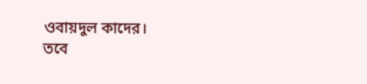ওবায়দুল কাদের।
তবে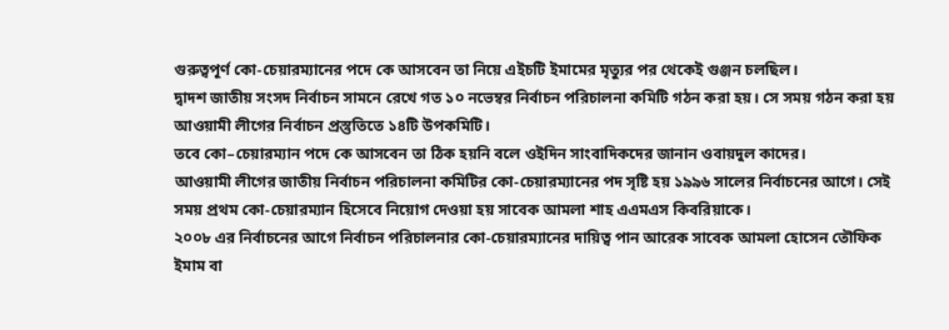গুরুত্বপূর্ণ কো-চেয়ারম্যানের পদে কে আসবেন তা নিয়ে এইচটি ইমামের মৃত্যুর পর থেকেই গুঞ্জন চলছিল।
দ্বাদশ জাতীয় সংসদ নির্বাচন সামনে রেখে গত ১০ নভেম্বর নির্বাচন পরিচালনা কমিটি গঠন করা হয়। সে সময় গঠন করা হয় আওয়ামী লীগের নির্বাচন প্রস্তুতিতে ১৪টি উপকমিটি।
তবে কো–চেয়ারম্যান পদে কে আসবেন তা ঠিক হয়নি বলে ওইদিন সাংবাদিকদের জানান ওবায়দুল কাদের।
আওয়ামী লীগের জাতীয় নির্বাচন পরিচালনা কমিটির কো-চেয়ারম্যানের পদ সৃষ্টি হয় ১৯৯৬ সালের নির্বাচনের আগে। সেই সময় প্রথম কো-চেয়ারম্যান হিসেবে নিয়োগ দেওয়া হয় সাবেক আমলা শাহ এএমএস কিবরিয়াকে।
২০০৮ এর নির্বাচনের আগে নির্বাচন পরিচালনার কো-চেয়ারম্যানের দায়িত্ব পান আরেক সাবেক আমলা হোসেন তৌফিক ইমাম বা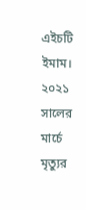এইচটি ইমাম। ২০২১ সালের মার্চে মৃত্যুর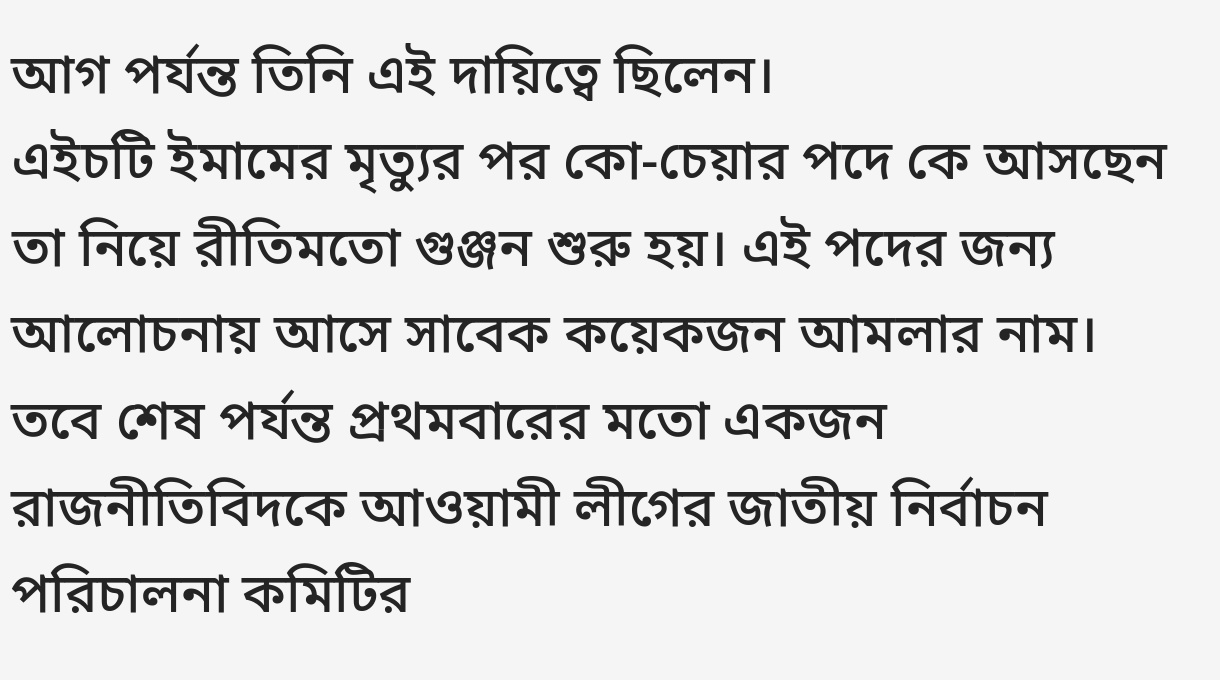আগ পর্যন্ত তিনি এই দায়িত্বে ছিলেন।
এইচটি ইমামের মৃত্যুর পর কো-চেয়ার পদে কে আসছেন তা নিয়ে রীতিমতো গুঞ্জন শুরু হয়। এই পদের জন্য আলোচনায় আসে সাবেক কয়েকজন আমলার নাম।
তবে শেষ পর্যন্ত প্রথমবারের মতো একজন রাজনীতিবিদকে আওয়ামী লীগের জাতীয় নির্বাচন পরিচালনা কমিটির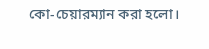কো-চেয়ারম্যান করা হলো।